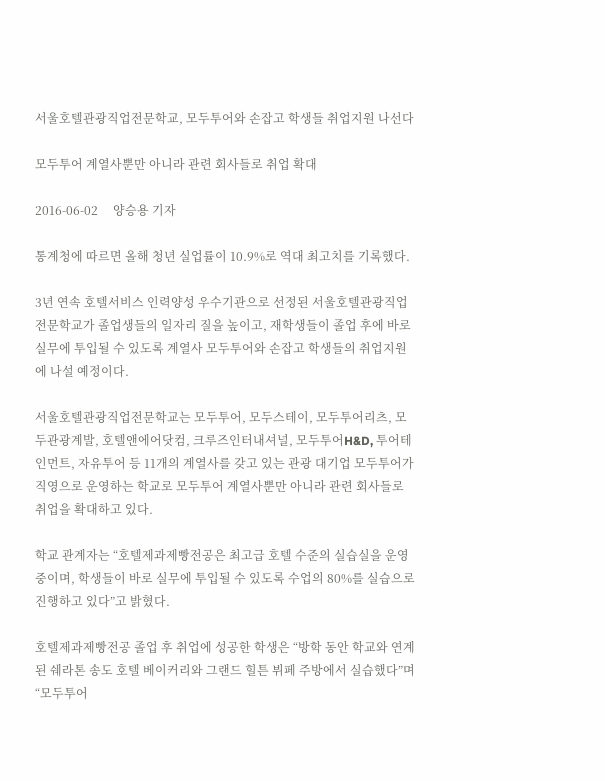서울호텔관광직업전문학교, 모두투어와 손잡고 학생들 취업지원 나선다

모두투어 계열사뿐만 아니라 관련 회사들로 취업 확대

2016-06-02     양승용 기자

통계청에 따르면 올해 청년 실업률이 10.9%로 역대 최고치를 기록했다.

3년 연속 호텔서비스 인력양성 우수기관으로 선정된 서울호텔관광직업전문학교가 졸업생들의 일자리 질을 높이고, 재학생들이 졸업 후에 바로 실무에 투입될 수 있도록 계열사 모두투어와 손잡고 학생들의 취업지원에 나설 예정이다.

서울호텔관광직업전문학교는 모두투어, 모두스테이, 모두투어리츠, 모두관광계발, 호텔앤에어닷컴, 크루즈인터내셔널, 모두투어H&D, 투어테인먼트, 자유투어 등 11개의 계열사를 갖고 있는 관광 대기업 모두투어가 직영으로 운영하는 학교로 모두투어 계열사뿐만 아니라 관련 회사들로 취업을 확대하고 있다.

학교 관계자는 “호텔제과제빵전공은 최고급 호텔 수준의 실습실을 운영 중이며, 학생들이 바로 실무에 투입될 수 있도록 수업의 80%를 실습으로 진행하고 있다”고 밝혔다.

호텔제과제빵전공 졸업 후 취업에 성공한 학생은 “방학 동안 학교와 연계된 쉐라톤 송도 호텔 베이커리와 그랜드 힐튼 뷔페 주방에서 실습했다”며 “모두투어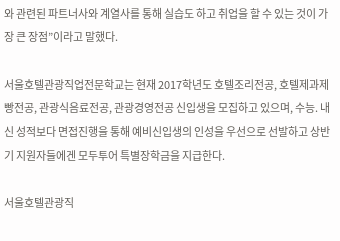와 관련된 파트너사와 계열사를 통해 실습도 하고 취업을 할 수 있는 것이 가장 큰 장점”이라고 말했다.

서울호텔관광직업전문학교는 현재 2017학년도 호텔조리전공, 호텔제과제빵전공, 관광식음료전공, 관광경영전공 신입생을 모집하고 있으며, 수능. 내신 성적보다 면접진행을 통해 예비신입생의 인성을 우선으로 선발하고 상반기 지원자들에겐 모두투어 특별장학금을 지급한다.

서울호텔관광직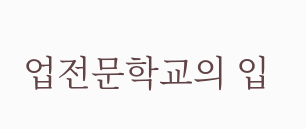업전문학교의 입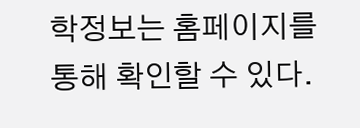학정보는 홈페이지를 통해 확인할 수 있다.